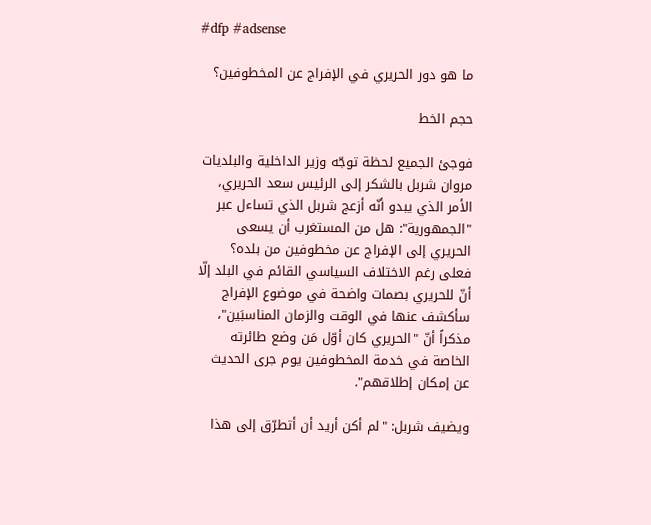#dfp #adsense

ما هو دور الحريري في الإفراج عن المخطوفين؟

حجم الخط

فوجئ الجميع لحظة توجّه وزير الداخلية والبلديات مروان شربل بالشكر إلى الرئيس سعد الحريري، الأمر الذي يبدو أنّه أزعج شربل الذي تساءل عبر "الجمهورية": هل من المستغرب أن يسعى الحريري إلى الإفراج عن مخطوفين من بلده؟ فعلى رغم الاختلاف السياسي القائم في البلد إلّا أنّ للحريري بصمات واضحة في موضوع الإفراج سأكشف عنها في الوقت والزمان المناسبَين"، مذكراً أنّ "الحريري كان أوّل مَن وضع طائرته الخاصة في خدمة المخطوفين يوم جرى الحديث عن إمكان إطلاقهم".

ويضيف شربل: "لم أكن أريد أن أتطرّق إلى هذا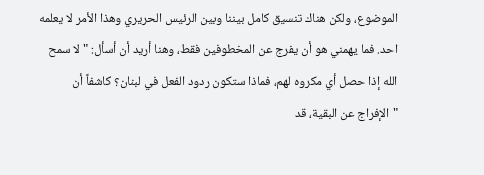الموضوع، ولكن هناك تنسيق كامل بيننا وبين الرئيس الحريري وهذا الأمر لا يعلمه احد. فما يهمني هو أن يفرج عن المخطوفين فقط، وهنا أريد أن أسأل: "لا سمح الله إذا حصل أي مكروه لهم، فماذا ستكون ردود الفعل في لبنان؟ كاشفاً أن "الإفراج عن البقية، قد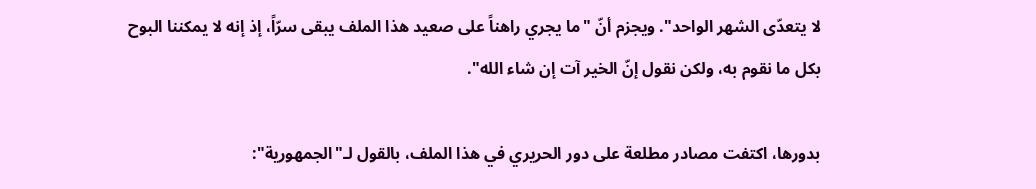لا يتعدّى الشهر الواحد". ويجزم أنّ "ما يجري راهناً على صعيد هذا الملف يبقى سرّاً، إذ إنه لا يمكننا البوح بكل ما نقوم به، ولكن نقول إنّ الخير آت إن شاء الله".

بدورها، اكتفت مصادر مطلعة على دور الحريري في هذا الملف، بالقول لـ"الجمهورية":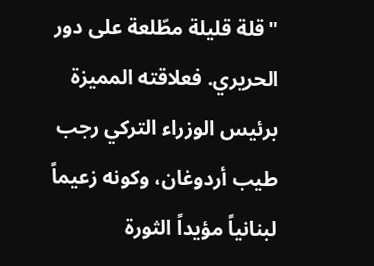"قلة قليلة مطّلعة على دور الحريري. فعلاقته المميزة برئيس الوزراء التركي رجب طيب أردوغان، وكونه زعيماً لبنانياً مؤيداً الثورة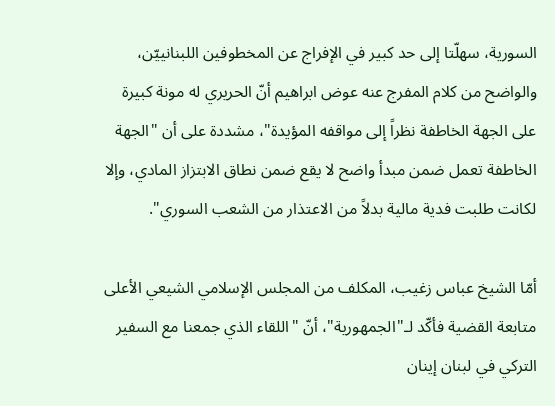السورية، سهلّتا إلى حد كبير في الإفراج عن المخطوفين اللبنانييّن، والواضح من كلام المفرج عنه عوض ابراهيم أنّ الحريري له مونة كبيرة على الجهة الخاطفة نظراً إلى مواقفه المؤيدة"، مشددة على أن "الجهة الخاطفة تعمل ضمن مبدأ واضح لا يقع ضمن نطاق الابتزاز المادي، وإلا لكانت طلبت فدية مالية بدلاً من الاعتذار من الشعب السوري".

أمّا الشيخ عباس زغيب، المكلف من المجلس الإسلامي الشيعي الأعلى متابعة القضية فأكّد لـ"الجمهورية"، أنّ "اللقاء الذي جمعنا مع السفير التركي في لبنان إينان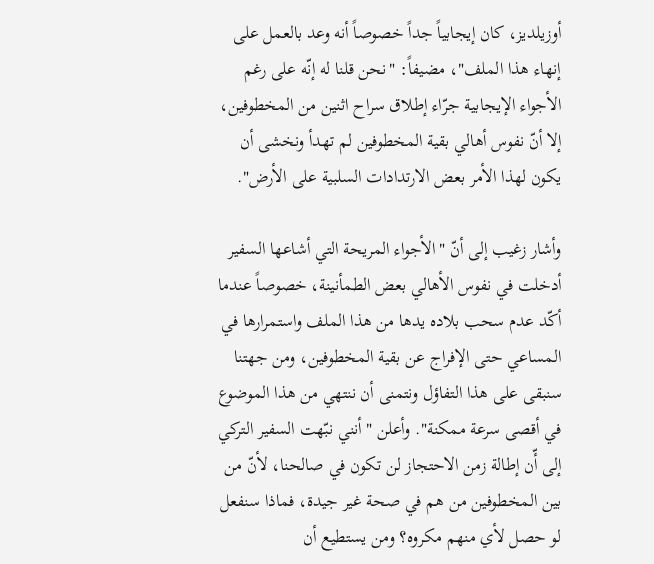أوزيلديز، كان إيجابياً جداً خصوصاً أنه وعد بالعمل على إنهاء هذا الملف"، مضيفاً: "نحن قلنا له إنّه على رغم الأجواء الإيجابية جرّاء إطلاق سراح اثنين من المخطوفين، إلا أنّ نفوس أهالي بقية المخطوفين لم تهدأ ونخشى أن يكون لهذا الأمر بعض الارتدادات السلبية على الأرض".

وأشار زغيب إلى أنّ "الأجواء المريحة التي أشاعها السفير أدخلت في نفوس الأهالي بعض الطمأنينة، خصوصاً عندما أكّد عدم سحب بلاده يدها من هذا الملف واستمرارها في المساعي حتى الإفراج عن بقية المخطوفين، ومن جهتنا سنبقى على هذا التفاؤل ونتمنى أن ننتهي من هذا الموضوع في أقصى سرعة ممكنة". وأعلن "أنني نبّهت السفير التركي إلى أّن إطالة زمن الاحتجاز لن تكون في صالحنا، لأنّ من بين المخطوفين من هم في صحة غير جيدة، فماذا سنفعل لو حصل لأي منهم مكروه؟ ومن يستطيع أن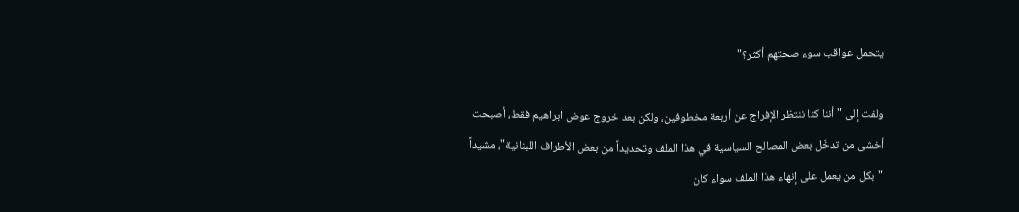يتحمل عواقب سوء صحتهم أكثر؟"

ولفت إلى "أننا كنا ننتظر الإفراج عن أربعة مخطوفين، ولكن بعد خروج عوض ابراهيم فقط، أصبحت أخشى من تدخّل بعض المصالح السياسية في هذا الملف وتحديداً من بعض الأطراف اللبنانية"، مشيداً "بكل من يعمل على إنهاء هذا الملف سواء كان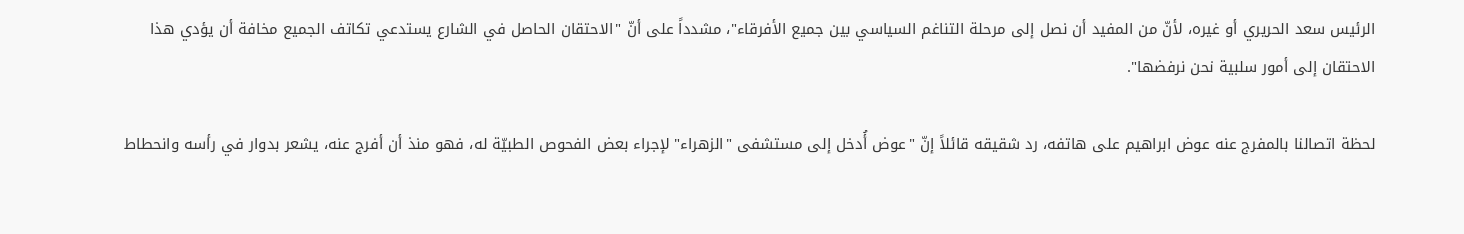الرئيس سعد الحريري أو غيره، لأنّ من المفيد أن نصل إلى مرحلة التناغم السياسي بين جميع الأفرقاء"، مشدداً على أنّ "الاحتقان الحاصل في الشارع يستدعي تكاتف الجميع مخافة أن يؤدي هذا الاحتقان إلى أمور سلبية نحن نرفضها".

لحظة اتصالنا بالمفرج عنه عوض ابراهيم على هاتفه، رد شقيقه قائلاً إنّ "عوض أُدخل إلى مستشفى "الزهراء" لإجراء بعض الفحوص الطبيّة له، فهو منذ أن أفرج عنه، يشعر بدوار في رأسه وانحطاط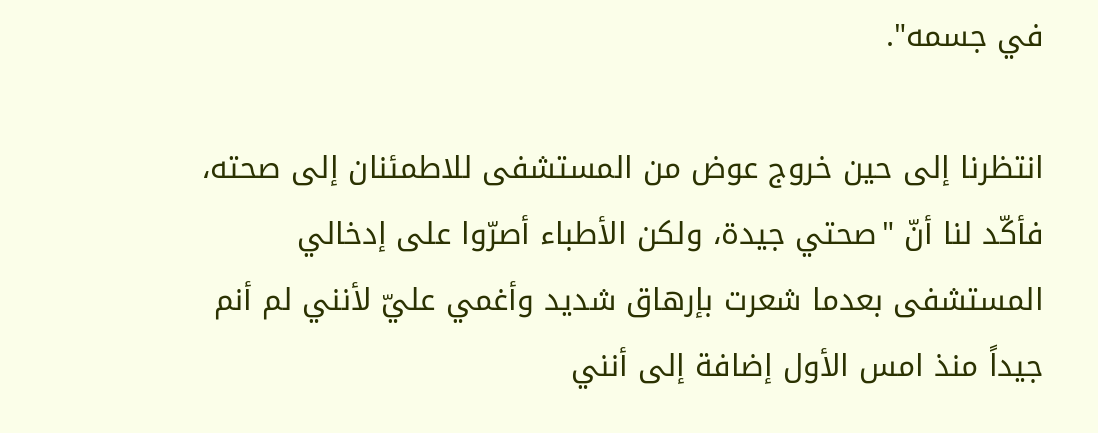في جسمه".

انتظرنا إلى حين خروج عوض من المستشفى للاطمئنان إلى صحته، فأكّد لنا أنّ "صحتي جيدة، ولكن الأطباء أصرّوا على إدخالي المستشفى بعدما شعرت بإرهاق شديد وأغمي عليّ لأنني لم أنم جيداً منذ امس الأول إضافة إلى أنني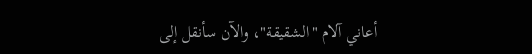أعاني آلام "الشقيقة"، والآن سأنقل إلى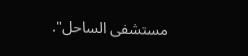مستشفى الساحل".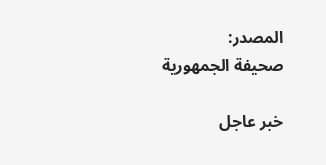المصدر:
صحيفة الجمهورية

خبر عاجل